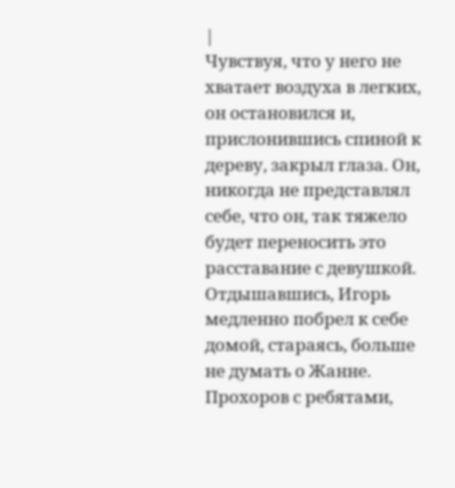|
Чувствуя, что у него не хватает воздуха в легких, он остановился и, прислонившись спиной к дереву, закрыл глаза. Он, никогда не представлял себе, что он, так тяжело будет переносить это расставание с девушкой.
Отдышавшись, Игорь медленно побрел к себе домой, стараясь, больше не думать о Жанне.
Прохоров с ребятами,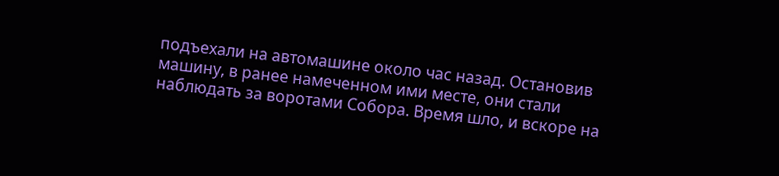подъехали на автомашине около час назад. Остановив машину, в ранее намеченном ими месте, они стали наблюдать за воротами Собора. Время шло, и вскоре на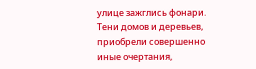улице зажглись фонари. Тени домов и деревьев, приобрели совершенно иные очертания,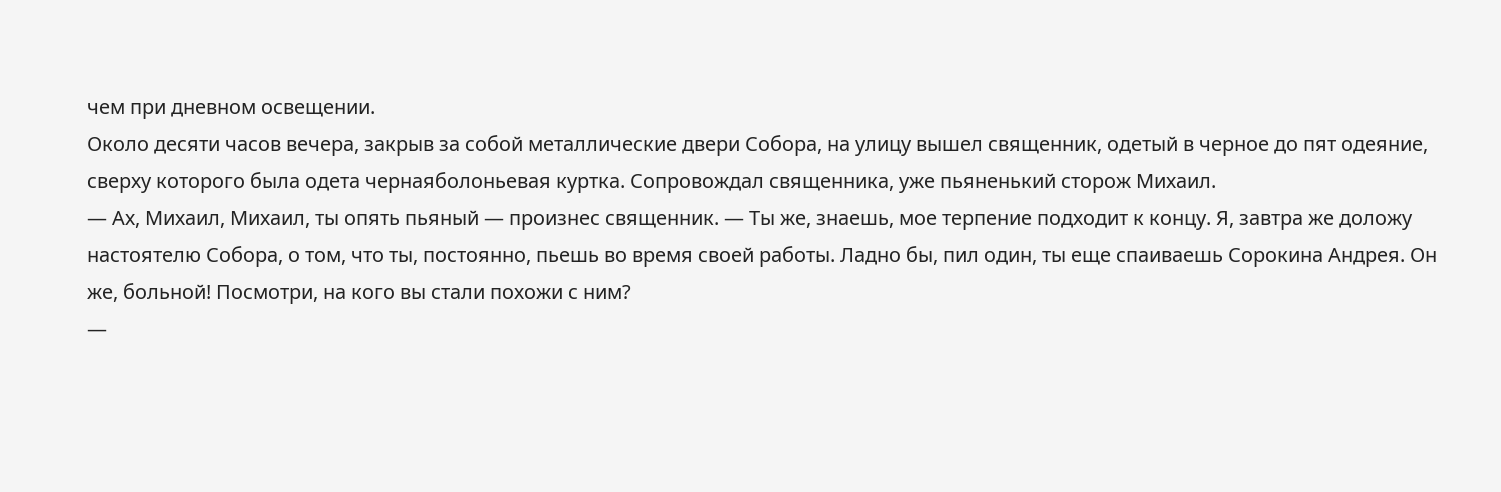чем при дневном освещении.
Около десяти часов вечера, закрыв за собой металлические двери Собора, на улицу вышел священник, одетый в черное до пят одеяние, сверху которого была одета чернаяболоньевая куртка. Сопровождал священника, уже пьяненький сторож Михаил.
— Ах, Михаил, Михаил, ты опять пьяный — произнес священник. — Ты же, знаешь, мое терпение подходит к концу. Я, завтра же доложу настоятелю Собора, о том, что ты, постоянно, пьешь во время своей работы. Ладно бы, пил один, ты еще спаиваешь Сорокина Андрея. Он же, больной! Посмотри, на кого вы стали похожи с ним?
—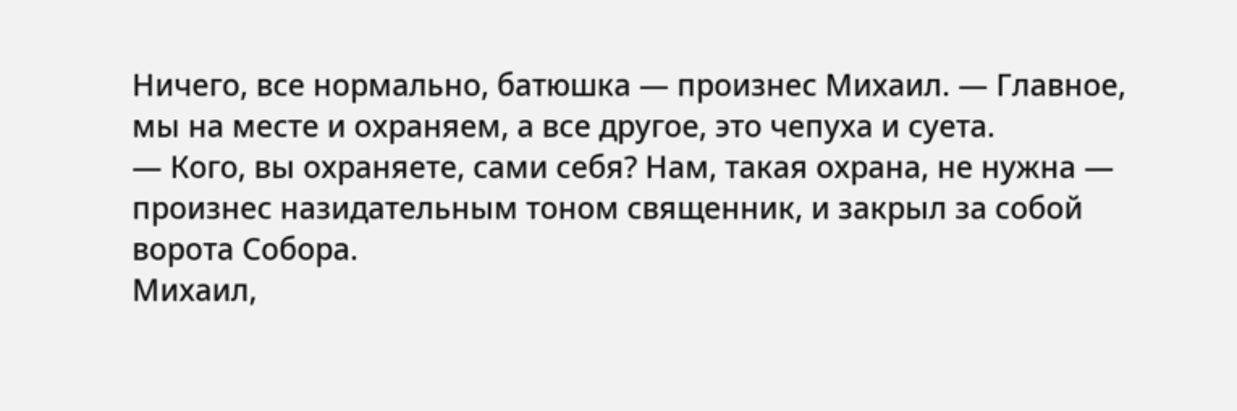Ничего, все нормально, батюшка — произнес Михаил. — Главное, мы на месте и охраняем, а все другое, это чепуха и суета.
— Кого, вы охраняете, сами себя? Нам, такая охрана, не нужна — произнес назидательным тоном священник, и закрыл за собой ворота Собора.
Михаил,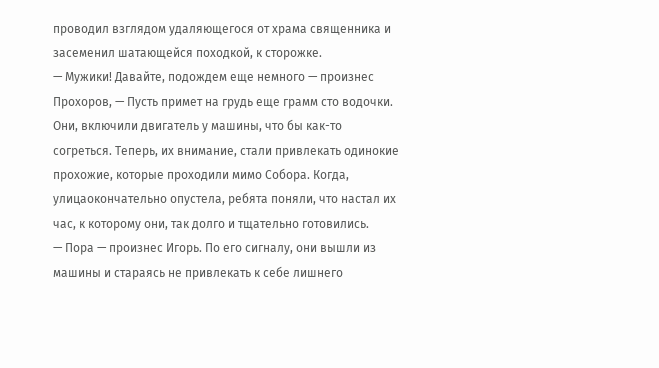проводил взглядом удаляющегося от храма священника и засеменил шатающейся походкой, к сторожке.
— Мужики! Давайте, подождем еще немного — произнес Прохоров, — Пусть примет на грудь еще грамм сто водочки.
Они, включили двигатель у машины, что бы как-то согреться. Теперь, их внимание, стали привлекать одинокие прохожие, которые проходили мимо Собора. Когда, улицаокончательно опустела, ребята поняли, что настал их час, к которому они, так долго и тщательно готовились.
— Пора — произнес Игорь. По его сигналу, они вышли из машины и стараясь не привлекать к себе лишнего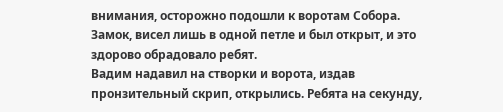внимания, осторожно подошли к воротам Собора. Замок, висел лишь в одной петле и был открыт, и это здорово обрадовало ребят.
Вадим надавил на створки и ворота, издав пронзительный скрип, открылись. Ребята на секунду,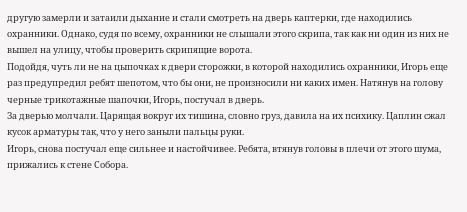другую замерли и затаили дыхание и стали смотреть на дверь каптерки, где находились охранники. Однако, судя по всему, охранники не слышали этого скрипа, так как ни один из них не вышел на улицу, чтобы проверить скрипящие ворота.
Подойдя, чуть ли не на цыпочках к двери сторожки, в которой находились охранники, Игорь еще раз предупредил ребят шепотом, что бы они, не произносили ни каких имен. Натянув на голову черные трикотажные шапочки, Игорь, постучал в дверь.
За дверью молчали. Царящая вокруг их тишина, словно груз, давила на их психику. Цаплин сжал кусок арматуры так, что у него заныли пальцы руки.
Игорь, снова постучал еще сильнее и настойчивее. Ребята, втянув головы в плечи от этого шума, прижались к стене Собора.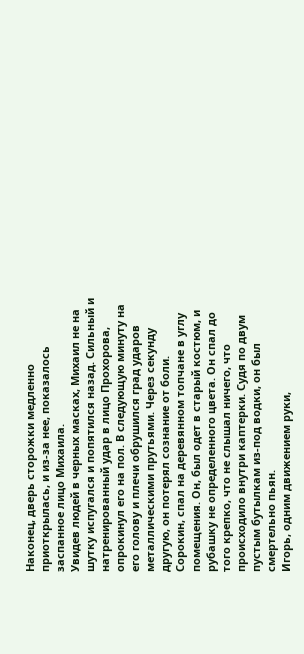Наконец, дверь сторожки медленно приоткрылась, и из-за нее, показалось заспанное лицо Михаила.
Увидев людей в черных масках, Михаил не на шутку испугался и попятился назад. Сильный и натренированный удар в лицо Прохорова, опрокинул его на пол. В следующую минуту на его голову и плечи обрушился град ударов металлическими прутьями. Через секунду другую, он потерял сознание от боли.
Сорокин, спал на деревянном топчане в углу помещения. Он, был одет в старый костюм, и рубашку не определенного цвета. Он спал до того крепко, что не слышал ничего, что происходило внутри каптерки. Судя по двум пустым бутылкам из-под водки, он был смертельно пьян.
Игорь, одним движением руки,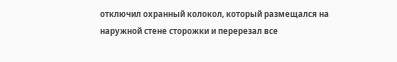отключил охранный колокол, который размещался на наружной стене сторожки и перерезал все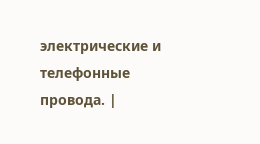электрические и телефонные провода. |